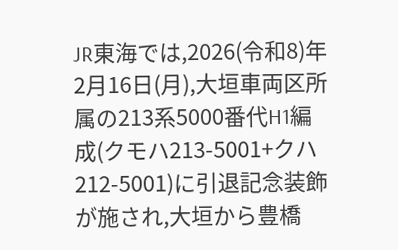JR東海では,2026(令和8)年2月16日(月),大垣車両区所属の213系5000番代H1編成(クモハ213-5001+クハ212-5001)に引退記念装飾が施され,大垣から豊橋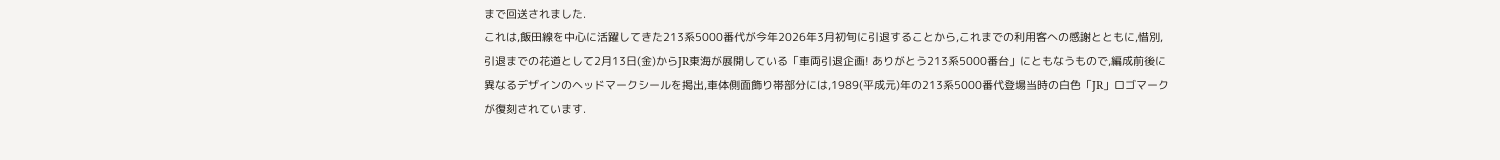まで回送されました.
これは,飯田線を中心に活躍してきた213系5000番代が今年2026年3月初旬に引退することから,これまでの利用客への感謝とともに,惜別,引退までの花道として2月13日(金)からJR東海が展開している「車両引退企画! ありがとう213系5000番台」にともなうもので,編成前後に異なるデザインのヘッドマークシールを掲出,車体側面飾り帯部分には,1989(平成元)年の213系5000番代登場当時の白色「JR」ロゴマークが復刻されています.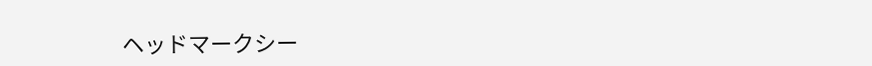ヘッドマークシー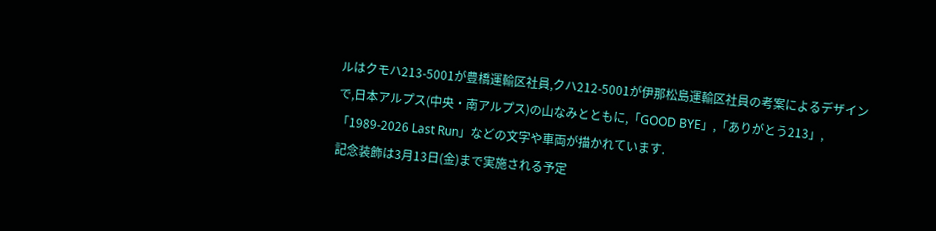ルはクモハ213-5001が豊橋運輸区社員,クハ212-5001が伊那松島運輸区社員の考案によるデザインで,日本アルプス(中央・南アルプス)の山なみとともに,「GOOD BYE」,「ありがとう213」,「1989-2026 Last Run」などの文字や車両が描かれています.
記念装飾は3月13日(金)まで実施される予定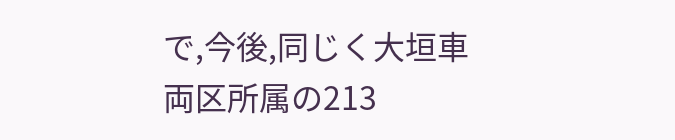で,今後,同じく大垣車両区所属の213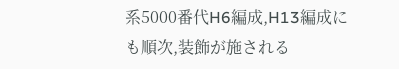系5000番代H6編成,H13編成にも順次,装飾が施される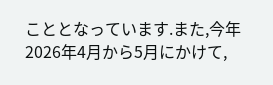こととなっています.また,今年2026年4月から5月にかけて,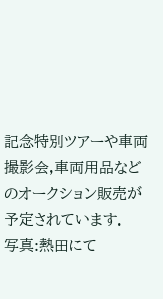記念特別ツアーや車両撮影会,車両用品などのオークション販売が予定されています.
写真:熱田にて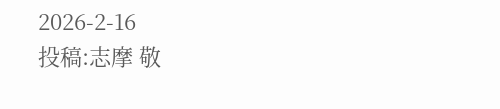2026-2-16
投稿:志摩 敬